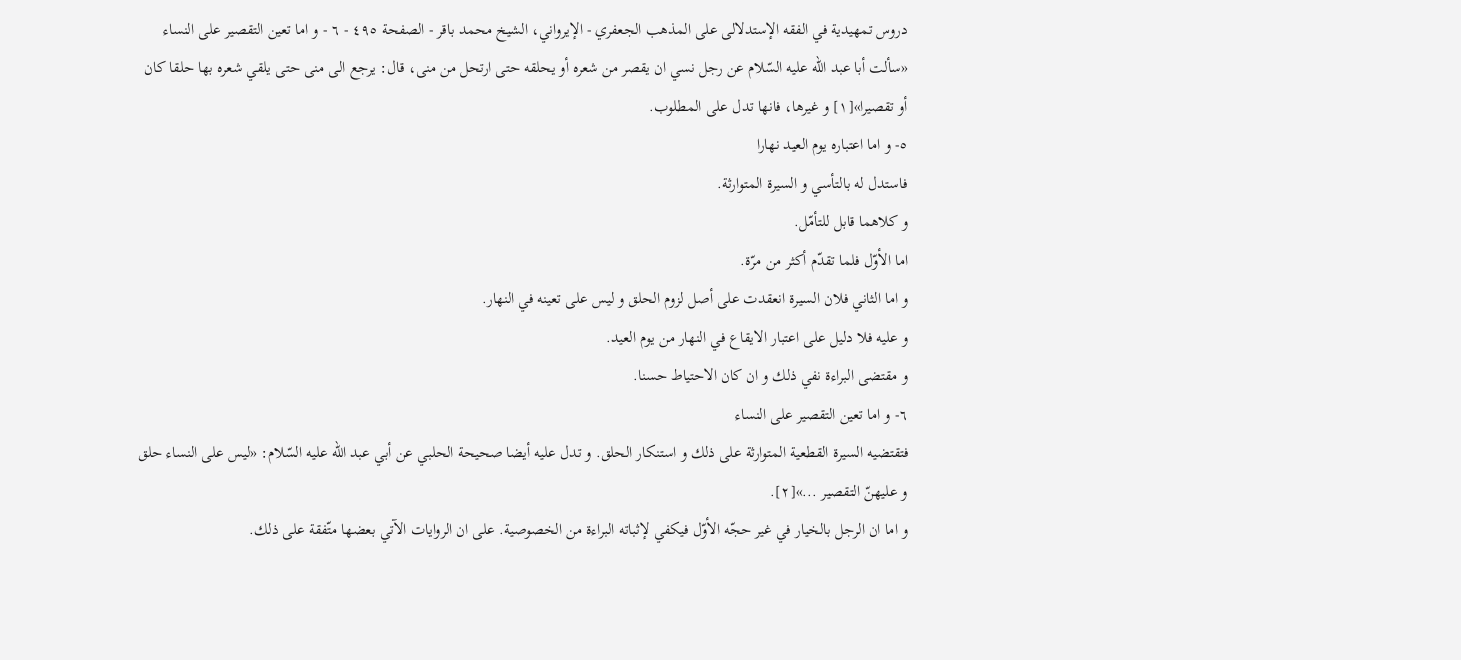دروس تمهيدية في الفقه الإستدلالى على المذهب الجعفري - الإيرواني، الشيخ محمد باقر - الصفحة ٤٩٥ - ٦ - و اما تعين التقصير على النساء
«سألت أبا عبد اللّه عليه السّلام عن رجل نسي ان يقصر من شعره أو يحلقه حتى ارتحل من منى، قال: يرجع الى منى حتى يلقي شعره بها حلقا كان أو تقصيرا»[١] و غيرها، فانها تدل على المطلوب.
٥- و اما اعتباره يوم العيد نهارا
فاستدل له بالتأسي و السيرة المتوارثة.
و كلاهما قابل للتأمّل.
اما الأوّل فلما تقدّم أكثر من مرّة.
و اما الثاني فلان السيرة انعقدت على أصل لزوم الحلق و ليس على تعينه في النهار.
و عليه فلا دليل على اعتبار الايقاع في النهار من يوم العيد.
و مقتضى البراءة نفي ذلك و ان كان الاحتياط حسنا.
٦- و اما تعين التقصير على النساء
فتقتضيه السيرة القطعية المتوارثة على ذلك و استنكار الحلق. و تدل عليه أيضا صحيحة الحلبي عن أبي عبد اللّه عليه السّلام: «ليس على النساء حلق و عليهنّ التقصير ...»[٢].
و اما ان الرجل بالخيار في غير حجّه الأوّل فيكفي لإثباته البراءة من الخصوصية. على ان الروايات الآتي بعضها متّفقة على ذلك.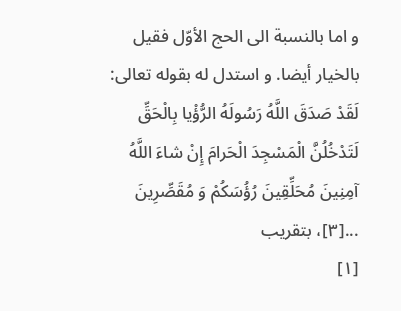و اما بالنسبة الى الحج الأوّل فقيل بالخيار أيضا. و استدل له بقوله تعالى: لَقَدْ صَدَقَ اللَّهُ رَسُولَهُ الرُّؤْيا بِالْحَقِّ لَتَدْخُلُنَّ الْمَسْجِدَ الْحَرامَ إِنْ شاءَ اللَّهُ آمِنِينَ مُحَلِّقِينَ رُؤُسَكُمْ وَ مُقَصِّرِينَ ...[٣]، بتقريب
[١]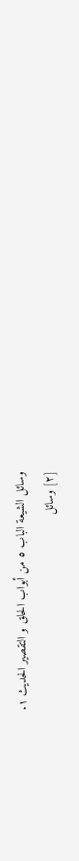وسائل الشيعة الباب ٥ من أبواب الحلق و التقصير الحديث ١.
[٢] وسائل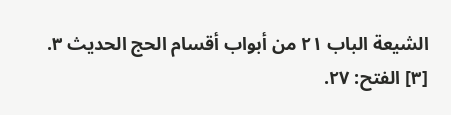الشيعة الباب ٢١ من أبواب أقسام الحج الحديث ٣.
[٣] الفتح: ٢٧.